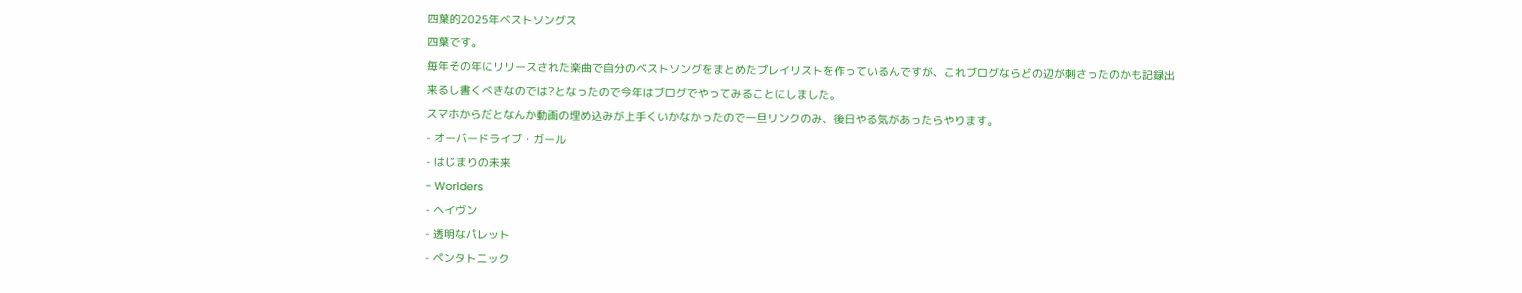四葉的2025年ベストソングス
四葉です。
毎年その年にリリースされた楽曲で自分のベストソングをまとめたプレイリストを作っているんですが、これブログならどの辺が刺さったのかも記録出来るし書くべきなのでは?となったので今年はブログでやってみることにしました。
スマホからだとなんか動画の埋め込みが上手くいかなかったので一旦リンクのみ、後日やる気があったらやります。
- オーバードライブ・ガール
- はじまりの未来
- Worlders
- ヘイヴン
- 透明なパレット
- ペンタトニック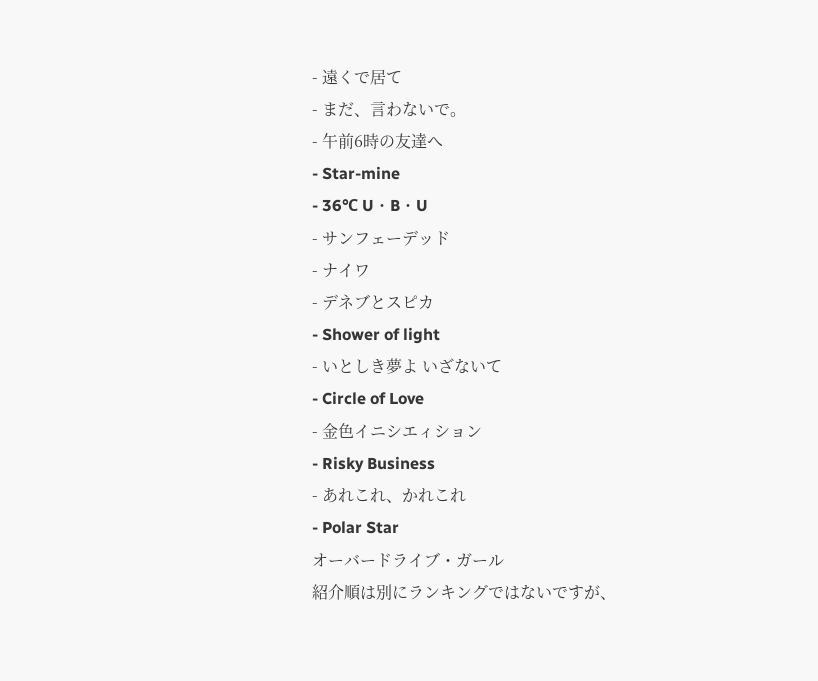- 遠くで居て
- まだ、言わないで。
- 午前6時の友達へ
- Star-mine
- 36℃ U・B・U
- サンフェーデッド
- ナイワ
- デネブとスピカ
- Shower of light
- いとしき夢よ いざないて
- Circle of Love
- 金色イニシエィション
- Risky Business
- あれこれ、かれこれ
- Polar Star
オーバードライブ・ガール
紹介順は別にランキングではないですが、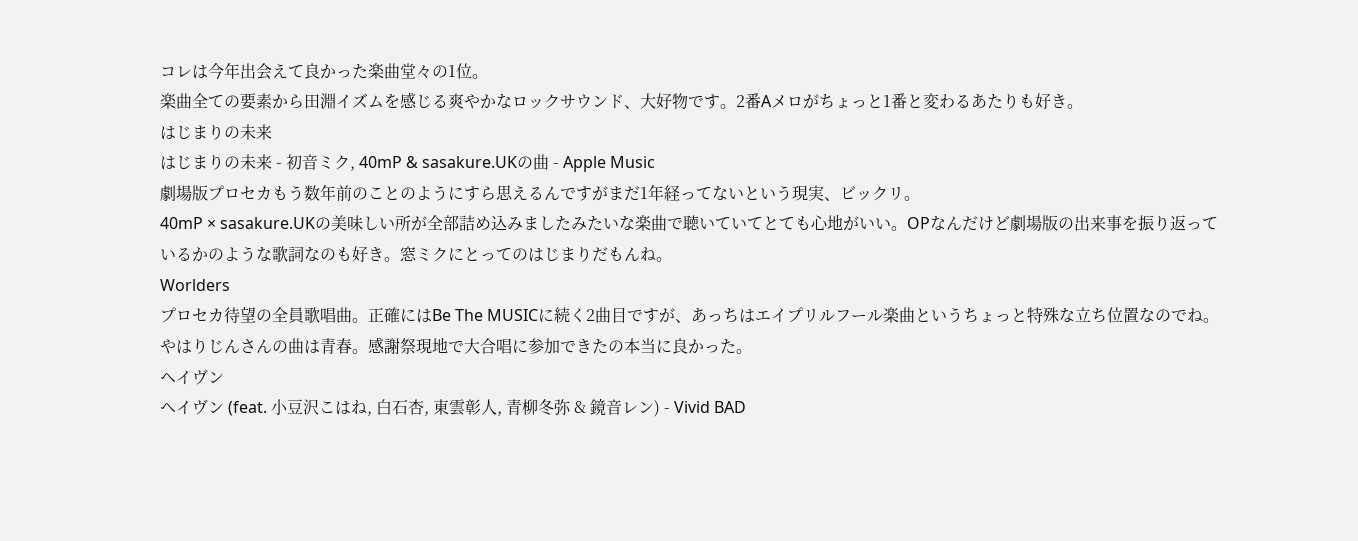コレは今年出会えて良かった楽曲堂々の1位。
楽曲全ての要素から田淵イズムを感じる爽やかなロックサウンド、大好物です。2番Aメロがちょっと1番と変わるあたりも好き。
はじまりの未来
はじまりの未来 - 初音ミク, 40mP & sasakure.UKの曲 - Apple Music
劇場版プロセカもう数年前のことのようにすら思えるんですがまだ1年経ってないという現実、ビックリ。
40mP × sasakure.UKの美味しい所が全部詰め込みましたみたいな楽曲で聴いていてとても心地がいい。OPなんだけど劇場版の出来事を振り返っているかのような歌詞なのも好き。窓ミクにとってのはじまりだもんね。
Worlders
プロセカ待望の全員歌唱曲。正確にはBe The MUSICに続く2曲目ですが、あっちはエイプリルフール楽曲というちょっと特殊な立ち位置なのでね。
やはりじんさんの曲は青春。感謝祭現地で大合唱に参加できたの本当に良かった。
ヘイヴン
ヘイヴン (feat. 小豆沢こはね, 白石杏, 東雲彰人, 青柳冬弥 & 鏡音レン) - Vivid BAD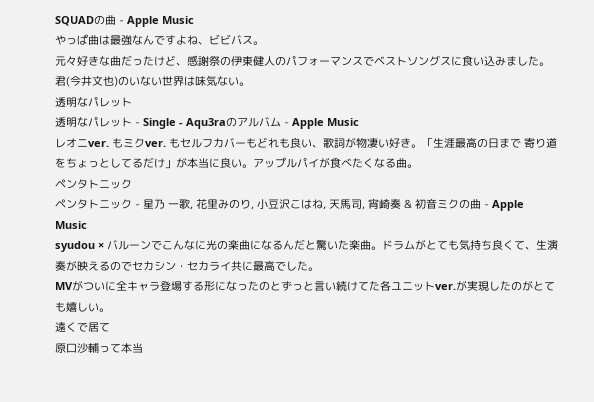SQUADの曲 - Apple Music
やっぱ曲は最強なんですよね、ビビバス。
元々好きな曲だったけど、感謝祭の伊東健人のパフォーマンスでベストソングスに食い込みました。君(今井文也)のいない世界は味気ない。
透明なパレット
透明なパレット - Single - Aqu3raのアルバム - Apple Music
レオニver. もミクver. もセルフカバーもどれも良い、歌詞が物凄い好き。「生涯最高の日まで 寄り道をちょっとしてるだけ」が本当に良い。アップルパイが食べたくなる曲。
ペンタトニック
ペンタトニック - 星乃 一歌, 花里みのり, 小豆沢こはね, 天馬司, 宵崎奏 & 初音ミクの曲 - Apple Music
syudou × バルーンでこんなに光の楽曲になるんだと驚いた楽曲。ドラムがとても気持ち良くて、生演奏が映えるのでセカシン・セカライ共に最高でした。
MVがついに全キャラ登場する形になったのとずっと言い続けてた各ユニットver.が実現したのがとても嬉しい。
遠くで居て
原口沙輔って本当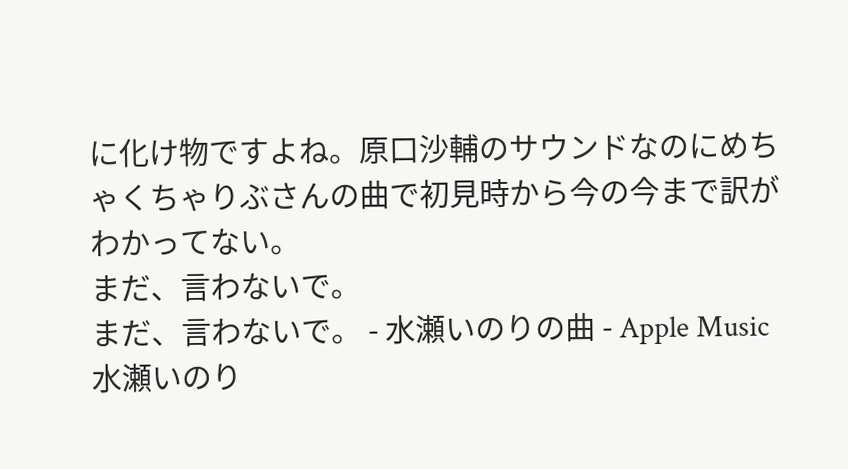に化け物ですよね。原口沙輔のサウンドなのにめちゃくちゃりぶさんの曲で初見時から今の今まで訳がわかってない。
まだ、言わないで。
まだ、言わないで。 - 水瀬いのりの曲 - Apple Music
水瀬いのり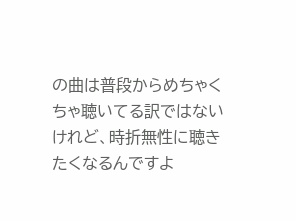の曲は普段からめちゃくちゃ聴いてる訳ではないけれど、時折無性に聴きたくなるんですよ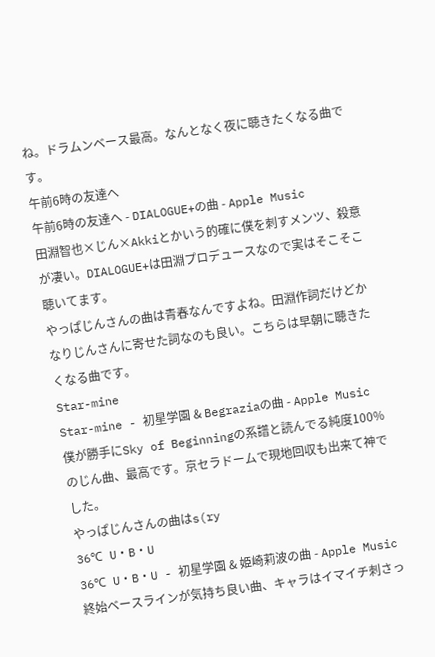ね。ドラムンベース最高。なんとなく夜に聴きたくなる曲です。
午前6時の友達へ
午前6時の友達へ - DIALOGUE+の曲 - Apple Music
田淵智也×じん×Akkiとかいう的確に僕を刺すメンツ、殺意が凄い。DIALOGUE+は田淵プロデュースなので実はそこそこ聴いてます。
やっぱじんさんの曲は青春なんですよね。田淵作詞だけどかなりじんさんに寄せた詞なのも良い。こちらは早朝に聴きたくなる曲です。
Star-mine
Star-mine - 初星学園 & Begraziaの曲 - Apple Music
僕が勝手にSky of Beginningの系譜と読んでる純度100%のじん曲、最高です。京セラドームで現地回収も出来て神でした。
やっぱじんさんの曲はs(ry
36℃ U・B・U
36℃ U・B・U - 初星学園 & 姫崎莉波の曲 - Apple Music
終始ベースラインが気持ち良い曲、キャラはイマイチ刺さっ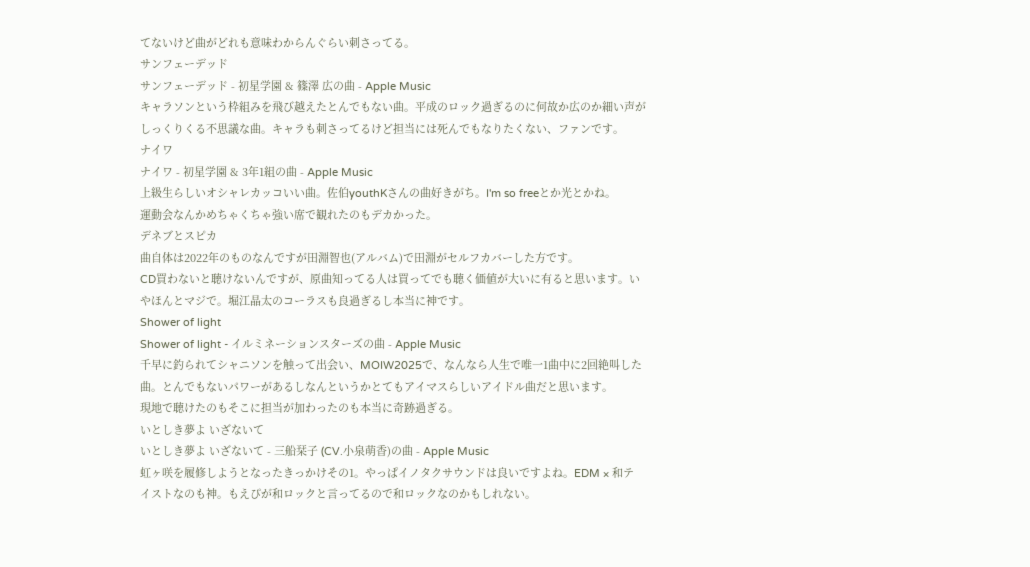てないけど曲がどれも意味わからんぐらい刺さってる。
サンフェーデッド
サンフェーデッド - 初星学園 & 篠澤 広の曲 - Apple Music
キャラソンという枠組みを飛び越えたとんでもない曲。平成のロック過ぎるのに何故か広のか細い声がしっくりくる不思議な曲。キャラも刺さってるけど担当には死んでもなりたくない、ファンです。
ナイワ
ナイワ - 初星学園 & 3年1組の曲 - Apple Music
上級生らしいオシャレカッコいい曲。佐伯youthKさんの曲好きがち。I'm so freeとか光とかね。
運動会なんかめちゃくちゃ強い席で観れたのもデカかった。
デネブとスピカ
曲自体は2022年のものなんですが田淵智也(アルバム)で田淵がセルフカバーした方です。
CD買わないと聴けないんですが、原曲知ってる人は買ってでも聴く価値が大いに有ると思います。いやほんとマジで。堀江晶太のコーラスも良過ぎるし本当に神です。
Shower of light
Shower of light - イルミネーションスターズの曲 - Apple Music
千早に釣られてシャニソンを触って出会い、MOIW2025で、なんなら人生で唯一1曲中に2回絶叫した曲。とんでもないパワーがあるしなんというかとてもアイマスらしいアイドル曲だと思います。
現地で聴けたのもそこに担当が加わったのも本当に奇跡過ぎる。
いとしき夢よ いざないて
いとしき夢よ いざないて - 三船栞子 (CV.小泉萌香)の曲 - Apple Music
虹ヶ咲を履修しようとなったきっかけその1。やっぱイノタクサウンドは良いですよね。EDM × 和テイストなのも神。もえぴが和ロックと言ってるので和ロックなのかもしれない。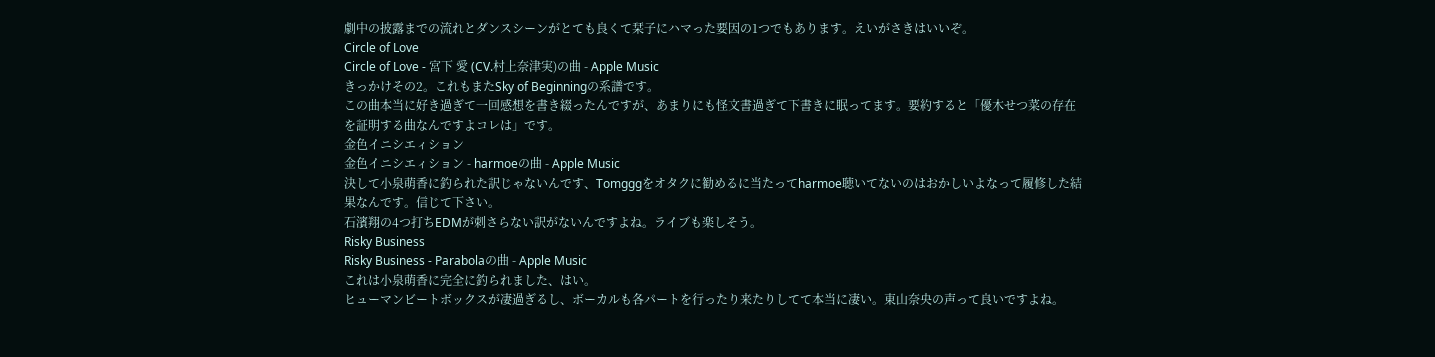劇中の披露までの流れとダンスシーンがとても良くて栞子にハマった要因の1つでもあります。えいがさきはいいぞ。
Circle of Love
Circle of Love - 宮下 愛 (CV.村上奈津実)の曲 - Apple Music
きっかけその2。これもまたSky of Beginningの系譜です。
この曲本当に好き過ぎて一回感想を書き綴ったんですが、あまりにも怪文書過ぎて下書きに眠ってます。要約すると「優木せつ菜の存在を証明する曲なんですよコレは」です。
金色イニシエィション
金色イニシエィション - harmoeの曲 - Apple Music
決して小泉萌香に釣られた訳じゃないんです、Tomgggをオタクに勧めるに当たってharmoe聴いてないのはおかしいよなって履修した結果なんです。信じて下さい。
石濱翔の4つ打ちEDMが刺さらない訳がないんですよね。ライブも楽しそう。
Risky Business
Risky Business - Parabolaの曲 - Apple Music
これは小泉萌香に完全に釣られました、はい。
ヒューマンビートボックスが凄過ぎるし、ボーカルも各パートを行ったり来たりしてて本当に凄い。東山奈央の声って良いですよね。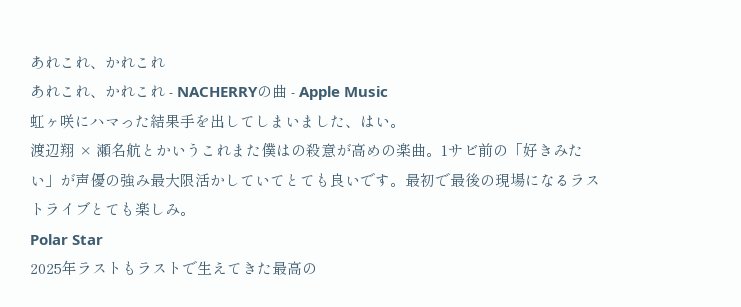あれこれ、かれこれ
あれこれ、かれこれ - NACHERRYの曲 - Apple Music
虹ヶ咲にハマった結果手を出してしまいました、はい。
渡辺翔 × 瀬名航とかいうこれまた僕はの殺意が高めの楽曲。1サビ前の「好きみたい」が声優の強み最大限活かしていてとても良いです。最初で最後の現場になるラストライブとても楽しみ。
Polar Star
2025年ラストもラストで生えてきた最高の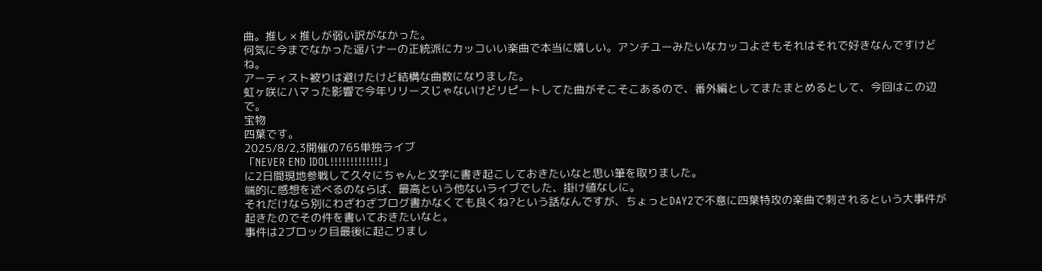曲。推し × 推しが弱い訳がなかった。
何気に今までなかった遥バナーの正統派にカッコいい楽曲で本当に嬉しい。アンチユーみたいなカッコよさもそれはそれで好きなんですけどね。
アーティスト被りは避けたけど結構な曲数になりました。
虹ヶ咲にハマった影響で今年リリースじゃないけどリピートしてた曲がそこそこあるので、番外編としてまたまとめるとして、今回はこの辺で。
宝物
四葉です。
2025/8/2,3開催の765単独ライブ
「NEVER END IDOL!!!!!!!!!!!!!」
に2日間現地参戦して久々にちゃんと文字に書き起こしておきたいなと思い筆を取りました。
端的に感想を述べるのならば、最高という他ないライブでした、掛け値なしに。
それだけなら別にわざわざブログ書かなくても良くね?という話なんですが、ちょっとDAY2で不意に四葉特攻の楽曲で刺されるという大事件が起きたのでその件を書いておきたいなと。
事件は2ブロック目最後に起こりまし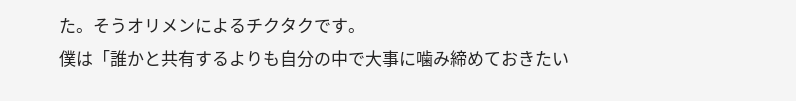た。そうオリメンによるチクタクです。
僕は「誰かと共有するよりも自分の中で大事に噛み締めておきたい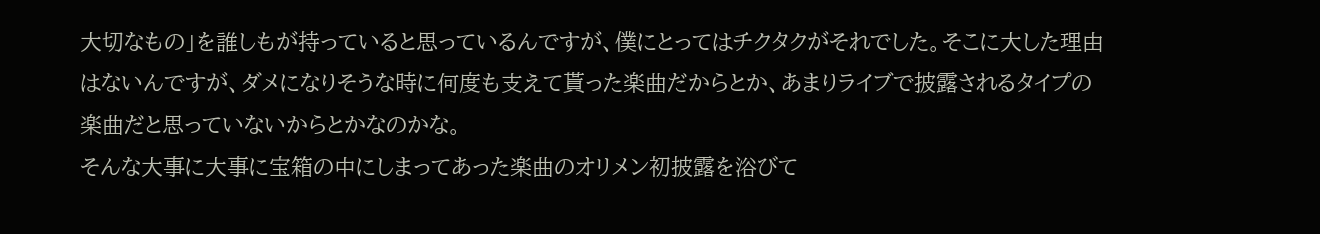大切なもの」を誰しもが持っていると思っているんですが、僕にとってはチクタクがそれでした。そこに大した理由はないんですが、ダメになりそうな時に何度も支えて貰った楽曲だからとか、あまりライブで披露されるタイプの楽曲だと思っていないからとかなのかな。
そんな大事に大事に宝箱の中にしまってあった楽曲のオリメン初披露を浴びて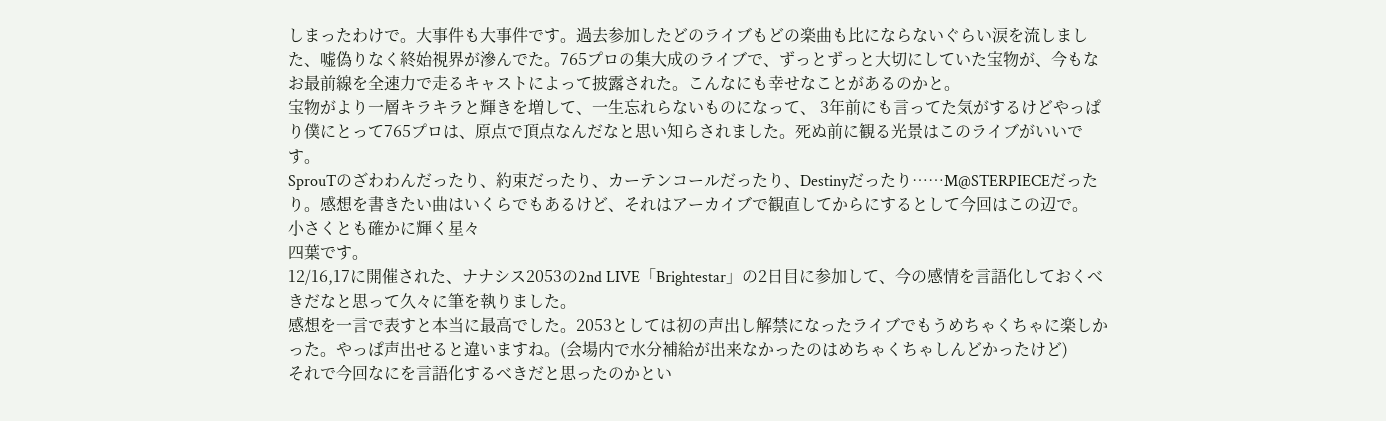しまったわけで。大事件も大事件です。過去参加したどのライブもどの楽曲も比にならないぐらい涙を流しました、嘘偽りなく終始視界が滲んでた。765プロの集大成のライブで、ずっとずっと大切にしていた宝物が、今もなお最前線を全速力で走るキャストによって披露された。こんなにも幸せなことがあるのかと。
宝物がより一層キラキラと輝きを増して、一生忘れらないものになって、 3年前にも言ってた気がするけどやっぱり僕にとって765プロは、原点で頂点なんだなと思い知らされました。死ぬ前に観る光景はこのライブがいいです。
SprouTのざわわんだったり、約束だったり、カーテンコールだったり、Destinyだったり……M@STERPIECEだったり。感想を書きたい曲はいくらでもあるけど、それはアーカイブで観直してからにするとして今回はこの辺で。
小さくとも確かに輝く星々
四葉です。
12/16,17に開催された、ナナシス2053の2nd LIVE「Brightestar」の2日目に参加して、今の感情を言語化しておくべきだなと思って久々に筆を執りました。
感想を一言で表すと本当に最高でした。2053としては初の声出し解禁になったライブでもうめちゃくちゃに楽しかった。やっぱ声出せると違いますね。(会場内で水分補給が出来なかったのはめちゃくちゃしんどかったけど)
それで今回なにを言語化するべきだと思ったのかとい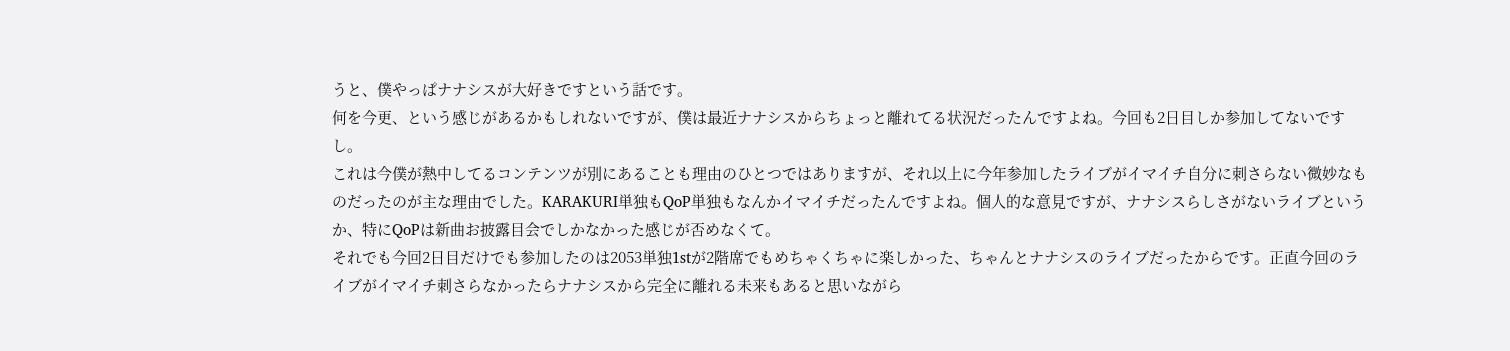うと、僕やっぱナナシスが大好きですという話です。
何を今更、という感じがあるかもしれないですが、僕は最近ナナシスからちょっと離れてる状況だったんですよね。今回も2日目しか参加してないですし。
これは今僕が熱中してるコンテンツが別にあることも理由のひとつではありますが、それ以上に今年参加したライブがイマイチ自分に刺さらない微妙なものだったのが主な理由でした。KARAKURI単独もQoP単独もなんかイマイチだったんですよね。個人的な意見ですが、ナナシスらしさがないライブというか、特にQoPは新曲お披露目会でしかなかった感じが否めなくて。
それでも今回2日目だけでも参加したのは2053単独1stが2階席でもめちゃくちゃに楽しかった、ちゃんとナナシスのライブだったからです。正直今回のライブがイマイチ刺さらなかったらナナシスから完全に離れる未来もあると思いながら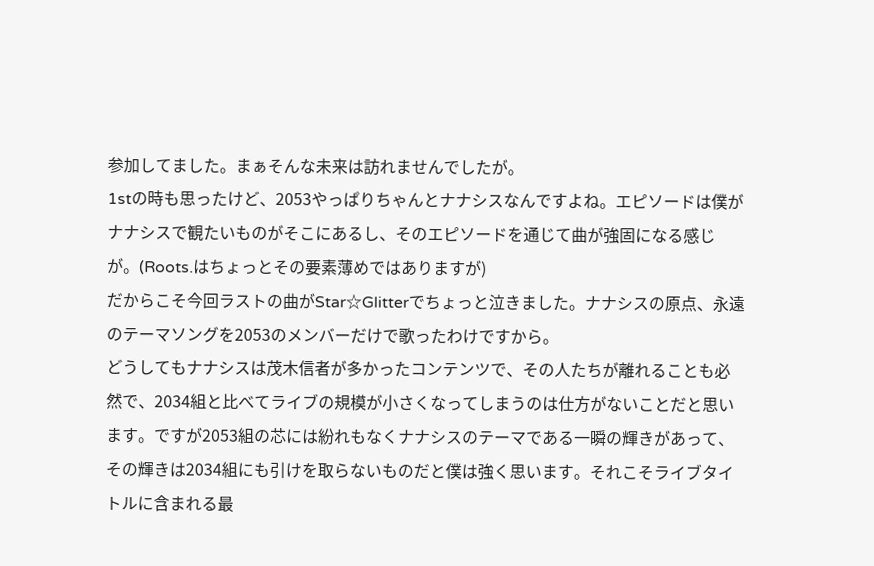参加してました。まぁそんな未来は訪れませんでしたが。
1stの時も思ったけど、2053やっぱりちゃんとナナシスなんですよね。エピソードは僕がナナシスで観たいものがそこにあるし、そのエピソードを通じて曲が強固になる感じが。(Roots.はちょっとその要素薄めではありますが)
だからこそ今回ラストの曲がStar☆Glitterでちょっと泣きました。ナナシスの原点、永遠のテーマソングを2053のメンバーだけで歌ったわけですから。
どうしてもナナシスは茂木信者が多かったコンテンツで、その人たちが離れることも必然で、2034組と比べてライブの規模が小さくなってしまうのは仕方がないことだと思います。ですが2053組の芯には紛れもなくナナシスのテーマである一瞬の輝きがあって、その輝きは2034組にも引けを取らないものだと僕は強く思います。それこそライブタイトルに含まれる最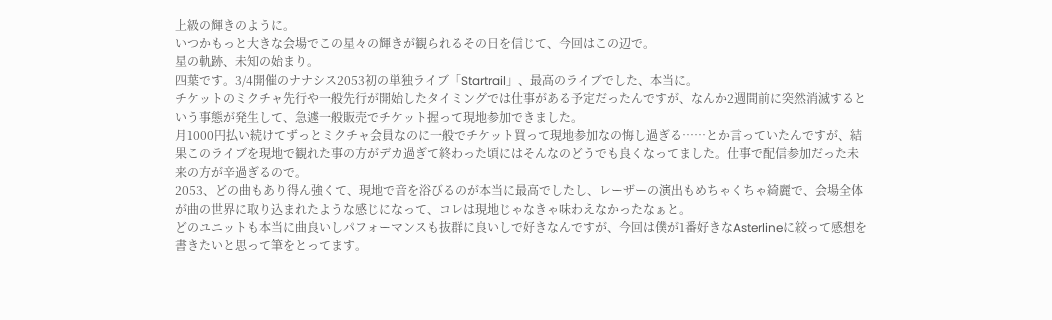上級の輝きのように。
いつかもっと大きな会場でこの星々の輝きが観られるその日を信じて、今回はこの辺で。
星の軌跡、未知の始まり。
四葉です。3/4開催のナナシス2053初の単独ライブ「Startrail」、最高のライブでした、本当に。
チケットのミクチャ先行や一般先行が開始したタイミングでは仕事がある予定だったんですが、なんか2週間前に突然消滅するという事態が発生して、急遽一般販売でチケット握って現地参加できました。
月1000円払い続けてずっとミクチャ会員なのに一般でチケット買って現地参加なの悔し過ぎる……とか言っていたんですが、結果このライブを現地で観れた事の方がデカ過ぎて終わった頃にはそんなのどうでも良くなってました。仕事で配信参加だった未来の方が辛過ぎるので。
2053、どの曲もあり得ん強くて、現地で音を浴びるのが本当に最高でしたし、レーザーの演出もめちゃくちゃ綺麗で、会場全体が曲の世界に取り込まれたような感じになって、コレは現地じゃなきゃ味わえなかったなぁと。
どのユニットも本当に曲良いしパフォーマンスも抜群に良いしで好きなんですが、今回は僕が1番好きなAsterlineに絞って感想を書きたいと思って筆をとってます。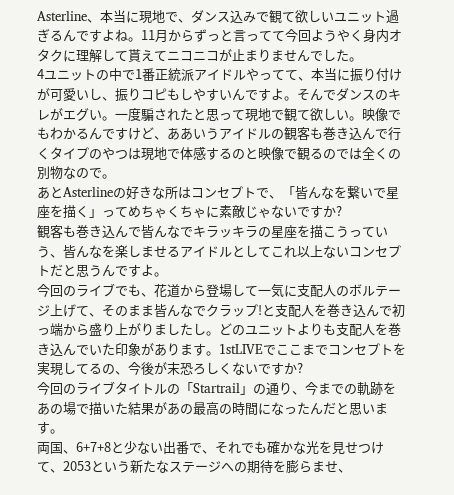Asterline、本当に現地で、ダンス込みで観て欲しいユニット過ぎるんですよね。11月からずっと言ってて今回ようやく身内オタクに理解して貰えてニコニコが止まりませんでした。
4ユニットの中で1番正統派アイドルやってて、本当に振り付けが可愛いし、振りコピもしやすいんですよ。そんでダンスのキレがエグい。一度騙されたと思って現地で観て欲しい。映像でもわかるんですけど、ああいうアイドルの観客も巻き込んで行くタイプのやつは現地で体感するのと映像で観るのでは全くの別物なので。
あとAsterlineの好きな所はコンセプトで、「皆んなを繋いで星座を描く」ってめちゃくちゃに素敵じゃないですか?
観客も巻き込んで皆んなでキラッキラの星座を描こうっていう、皆んなを楽しませるアイドルとしてこれ以上ないコンセプトだと思うんですよ。
今回のライブでも、花道から登場して一気に支配人のボルテージ上げて、そのまま皆んなでクラップ!と支配人を巻き込んで初っ端から盛り上がりましたし。どのユニットよりも支配人を巻き込んでいた印象があります。1stLIVEでここまでコンセプトを実現してるの、今後が末恐ろしくないですか?
今回のライブタイトルの「Startrail」の通り、今までの軌跡をあの場で描いた結果があの最高の時間になったんだと思います。
両国、6+7+8と少ない出番で、それでも確かな光を見せつけて、2053という新たなステージへの期待を膨らませ、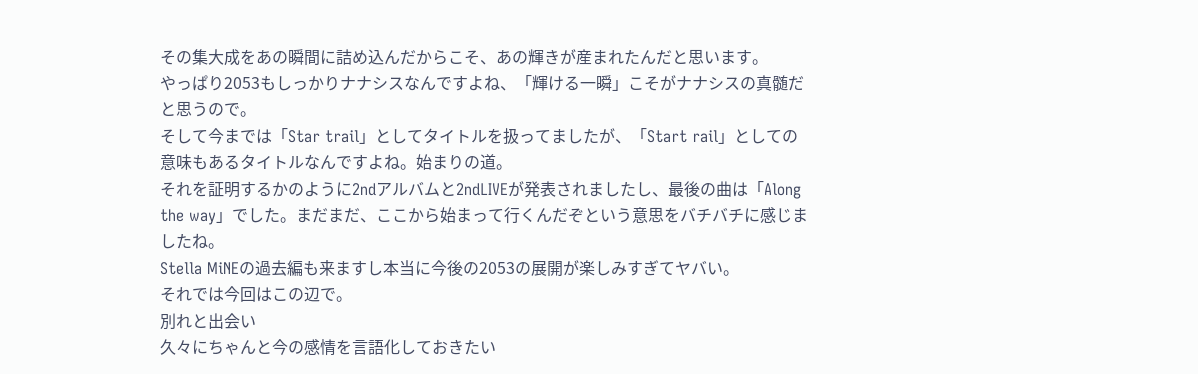その集大成をあの瞬間に詰め込んだからこそ、あの輝きが産まれたんだと思います。
やっぱり2053もしっかりナナシスなんですよね、「輝ける一瞬」こそがナナシスの真髄だと思うので。
そして今までは「Star trail」としてタイトルを扱ってましたが、「Start rail」としての意味もあるタイトルなんですよね。始まりの道。
それを証明するかのように2ndアルバムと2ndLIVEが発表されましたし、最後の曲は「Along the way」でした。まだまだ、ここから始まって行くんだぞという意思をバチバチに感じましたね。
Stella MiNEの過去編も来ますし本当に今後の2053の展開が楽しみすぎてヤバい。
それでは今回はこの辺で。
別れと出会い
久々にちゃんと今の感情を言語化しておきたい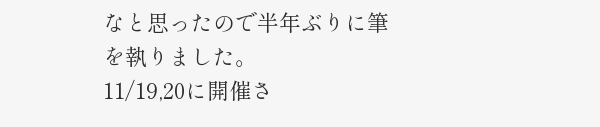なと思ったので半年ぶりに筆を執りました。
11/19,20に開催さ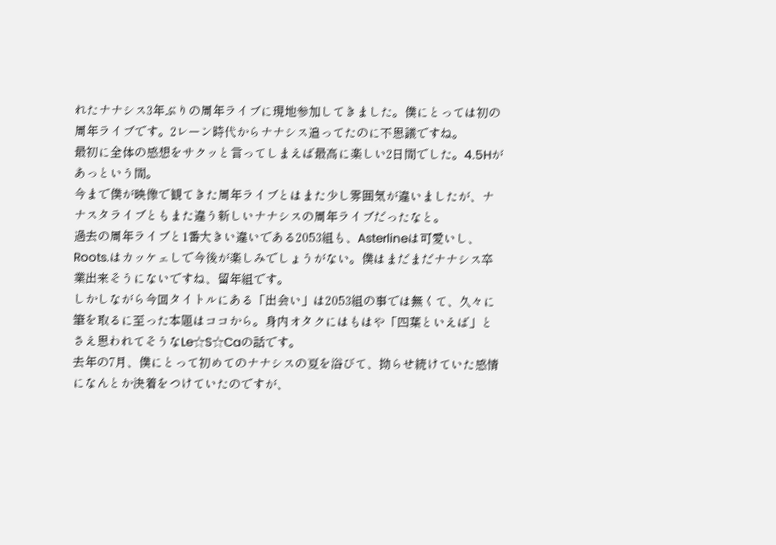れたナナシス3年ぶりの周年ライブに現地参加してきました。僕にとっては初の周年ライブです。2レーン時代からナナシス追ってたのに不思議ですね。
最初に全体の感想をサクッと言ってしまえば最高に楽しい2日間でした。4.5Hがあっという間。
今まで僕が映像で観てきた周年ライブとはまた少し雰囲気が違いましたが、ナナスタライブともまた違う新しいナナシスの周年ライブだったなと。
過去の周年ライブと1番大きい違いである2053組も、Asterlineは可愛いし、Roots.はカッケェしで今後が楽しみでしょうがない。僕はまだまだナナシス卒業出来そうにないですね、留年組です。
しかしながら今回タイトルにある「出会い」は2053組の事では無くて、久々に筆を取るに至った本題はココから。身内オタクにはもはや「四葉といえば」とさえ思われてそうなLe☆S☆Caの話です。
去年の7月、僕にとって初めてのナナシスの夏を浴びて、拗らせ続けていた感情になんとか決着をつけていたのですが、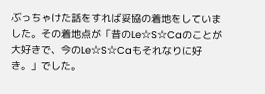ぶっちゃけた話をすれば妥協の着地をしていました。その着地点が「昔のLe☆S☆Caのことが大好きで、今のLe☆S☆Caもそれなりに好き。」でした。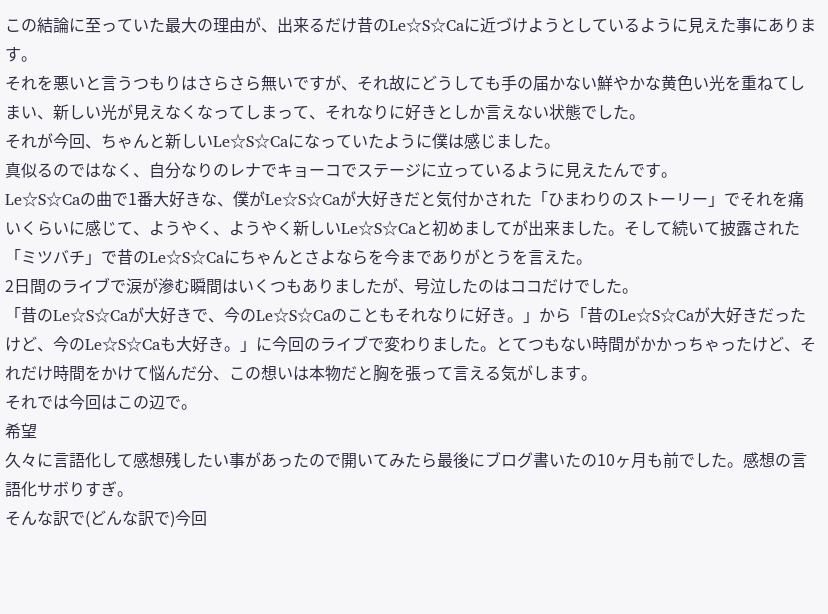この結論に至っていた最大の理由が、出来るだけ昔のLe☆S☆Caに近づけようとしているように見えた事にあります。
それを悪いと言うつもりはさらさら無いですが、それ故にどうしても手の届かない鮮やかな黄色い光を重ねてしまい、新しい光が見えなくなってしまって、それなりに好きとしか言えない状態でした。
それが今回、ちゃんと新しいLe☆S☆Caになっていたように僕は感じました。
真似るのではなく、自分なりのレナでキョーコでステージに立っているように見えたんです。
Le☆S☆Caの曲で1番大好きな、僕がLe☆S☆Caが大好きだと気付かされた「ひまわりのストーリー」でそれを痛いくらいに感じて、ようやく、ようやく新しいLe☆S☆Caと初めましてが出来ました。そして続いて披露された「ミツバチ」で昔のLe☆S☆Caにちゃんとさよならを今までありがとうを言えた。
2日間のライブで涙が滲む瞬間はいくつもありましたが、号泣したのはココだけでした。
「昔のLe☆S☆Caが大好きで、今のLe☆S☆Caのこともそれなりに好き。」から「昔のLe☆S☆Caが大好きだったけど、今のLe☆S☆Caも大好き。」に今回のライブで変わりました。とてつもない時間がかかっちゃったけど、それだけ時間をかけて悩んだ分、この想いは本物だと胸を張って言える気がします。
それでは今回はこの辺で。
希望
久々に言語化して感想残したい事があったので開いてみたら最後にブログ書いたの10ヶ月も前でした。感想の言語化サボりすぎ。
そんな訳で(どんな訳で)今回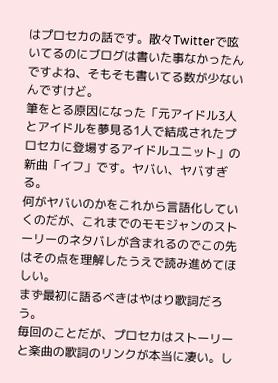はプロセカの話です。散々Twitterで呟いてるのにブログは書いた事なかったんですよね、そもそも書いてる数が少ないんですけど。
筆をとる原因になった「元アイドル3人とアイドルを夢見る1人で結成されたプロセカに登場するアイドルユニット」の新曲「イフ」です。ヤバい、ヤバすぎる。
何がヤバいのかをこれから言語化していくのだが、これまでのモモジャンのストーリーのネタバレが含まれるのでこの先はその点を理解したうえで読み進めてほしい。
まず最初に語るべきはやはり歌詞だろう。
毎回のことだが、プロセカはストーリーと楽曲の歌詞のリンクが本当に凄い。し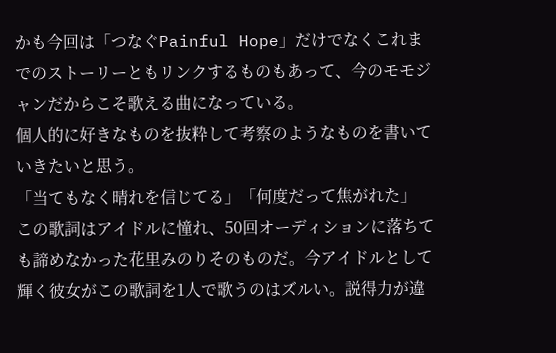かも今回は「つなぐPainful Hope」だけでなくこれまでのストーリーともリンクするものもあって、今のモモジャンだからこそ歌える曲になっている。
個人的に好きなものを抜粋して考察のようなものを書いていきたいと思う。
「当てもなく晴れを信じてる」「何度だって焦がれた」
この歌詞はアイドルに憧れ、50回オーディションに落ちても諦めなかった花里みのりそのものだ。今アイドルとして輝く彼女がこの歌詞を1人で歌うのはズルい。説得力が違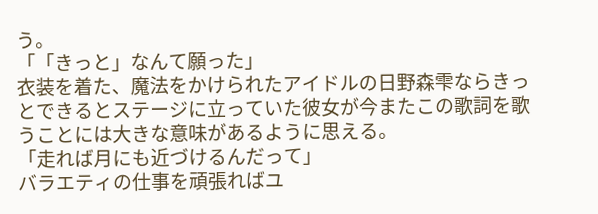う。
「「きっと」なんて願った」
衣装を着た、魔法をかけられたアイドルの日野森雫ならきっとできるとステージに立っていた彼女が今またこの歌詞を歌うことには大きな意味があるように思える。
「走れば月にも近づけるんだって」
バラエティの仕事を頑張ればユ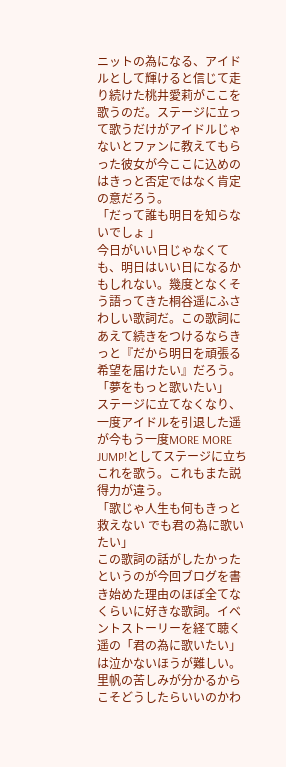ニットの為になる、アイドルとして輝けると信じて走り続けた桃井愛莉がここを歌うのだ。ステージに立って歌うだけがアイドルじゃないとファンに教えてもらった彼女が今ここに込めのはきっと否定ではなく肯定の意だろう。
「だって誰も明日を知らないでしょ 」
今日がいい日じゃなくても、明日はいい日になるかもしれない。幾度となくそう語ってきた桐谷遥にふさわしい歌詞だ。この歌詞にあえて続きをつけるならきっと『だから明日を頑張る希望を届けたい』だろう。
「夢をもっと歌いたい」
ステージに立てなくなり、一度アイドルを引退した遥が今もう一度MORE MORE JUMP!としてステージに立ちこれを歌う。これもまた説得力が違う。
「歌じゃ人生も何もきっと救えない でも君の為に歌いたい」
この歌詞の話がしたかったというのが今回ブログを書き始めた理由のほぼ全てなくらいに好きな歌詞。イベントストーリーを経て聴く遥の「君の為に歌いたい」は泣かないほうが難しい。里帆の苦しみが分かるからこそどうしたらいいのかわ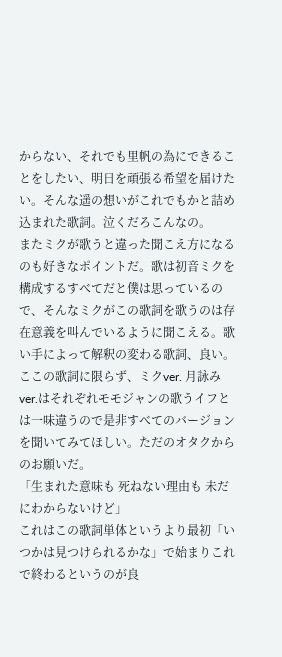からない、それでも里帆の為にできることをしたい、明日を頑張る希望を届けたい。そんな遥の想いがこれでもかと詰め込まれた歌詞。泣くだろこんなの。
またミクが歌うと違った聞こえ方になるのも好きなポイントだ。歌は初音ミクを構成するすべてだと僕は思っているので、そんなミクがこの歌詞を歌うのは存在意義を叫んでいるように聞こえる。歌い手によって解釈の変わる歌詞、良い。
ここの歌詞に限らず、ミクver. 月詠みver.はそれぞれモモジャンの歌うイフとは一味違うので是非すべてのバージョンを聞いてみてほしい。ただのオタクからのお願いだ。
「生まれた意味も 死ねない理由も 未だにわからないけど」
これはこの歌詞単体というより最初「いつかは見つけられるかな」で始まりこれで終わるというのが良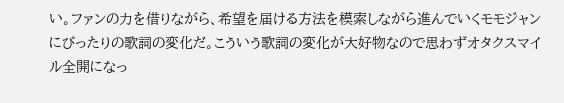い。ファンの力を借りながら、希望を届ける方法を模索しながら進んでいくモモジャンにぴったりの歌詞の変化だ。こういう歌詞の変化が大好物なので思わずオタクスマイル全開になっ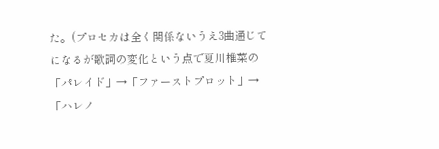た。(プロセカは全く関係ないうえ3曲通じてになるが歌詞の変化という点で夏川椎菜の「パレイド」→「ファーストプロット」→「ハレノ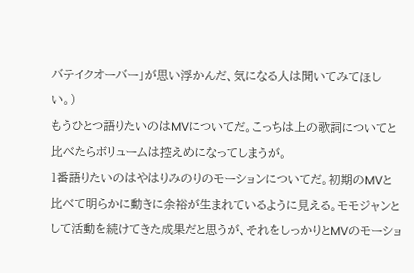バテイクオーバー」が思い浮かんだ、気になる人は聞いてみてほしい。)
もうひとつ語りたいのはMVについてだ。こっちは上の歌詞についてと比べたらボリュームは控えめになってしまうが。
1番語りたいのはやはりみのりのモーションについてだ。初期のMVと比べて明らかに動きに余裕が生まれているように見える。モモジャンとして活動を続けてきた成果だと思うが、それをしっかりとMVのモーショ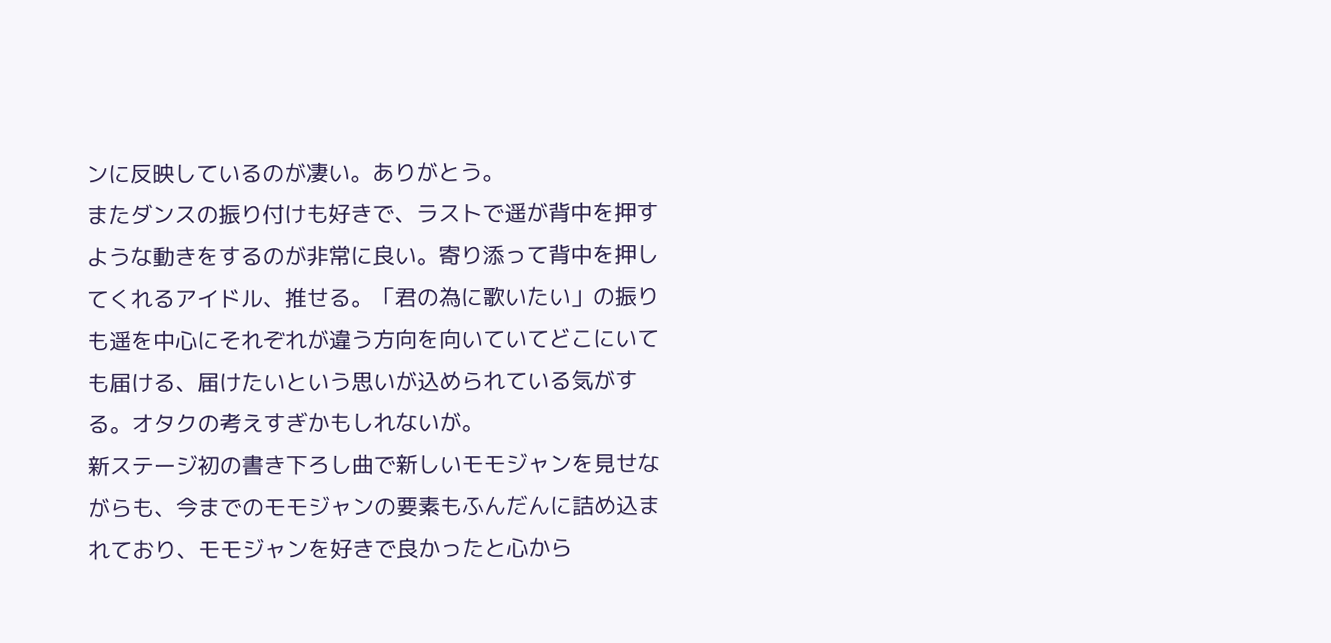ンに反映しているのが凄い。ありがとう。
またダンスの振り付けも好きで、ラストで遥が背中を押すような動きをするのが非常に良い。寄り添って背中を押してくれるアイドル、推せる。「君の為に歌いたい」の振りも遥を中心にそれぞれが違う方向を向いていてどこにいても届ける、届けたいという思いが込められている気がする。オタクの考えすぎかもしれないが。
新ステージ初の書き下ろし曲で新しいモモジャンを見せながらも、今までのモモジャンの要素もふんだんに詰め込まれており、モモジャンを好きで良かったと心から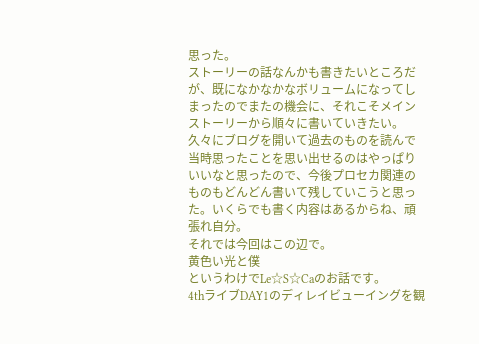思った。
ストーリーの話なんかも書きたいところだが、既になかなかなボリュームになってしまったのでまたの機会に、それこそメインストーリーから順々に書いていきたい。
久々にブログを開いて過去のものを読んで当時思ったことを思い出せるのはやっぱりいいなと思ったので、今後プロセカ関連のものもどんどん書いて残していこうと思った。いくらでも書く内容はあるからね、頑張れ自分。
それでは今回はこの辺で。
黄色い光と僕
というわけでLe☆S☆Caのお話です。
4thライブDAY1のディレイビューイングを観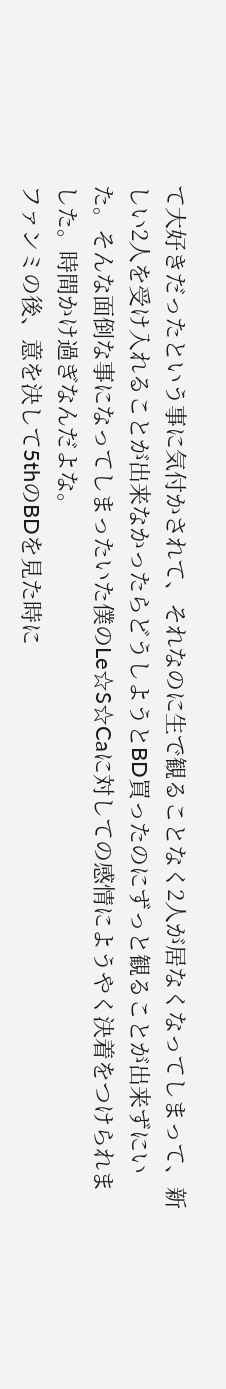て大好きだったという事に気付かされて、それなのに生で観ることなく2人が居なくなってしまって、新しい2人を受け入れることが出来なかったらどうしようとBD買ったのにずっと観ることが出来ずにいた。そんな面倒な事になってしまったいた僕のLe☆S☆Caに対しての感情にようやく決着をつけられました。時間かけ過ぎなんだよな。
ファンミの後、意を決して5thのBDを見た時に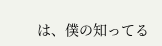は、僕の知ってる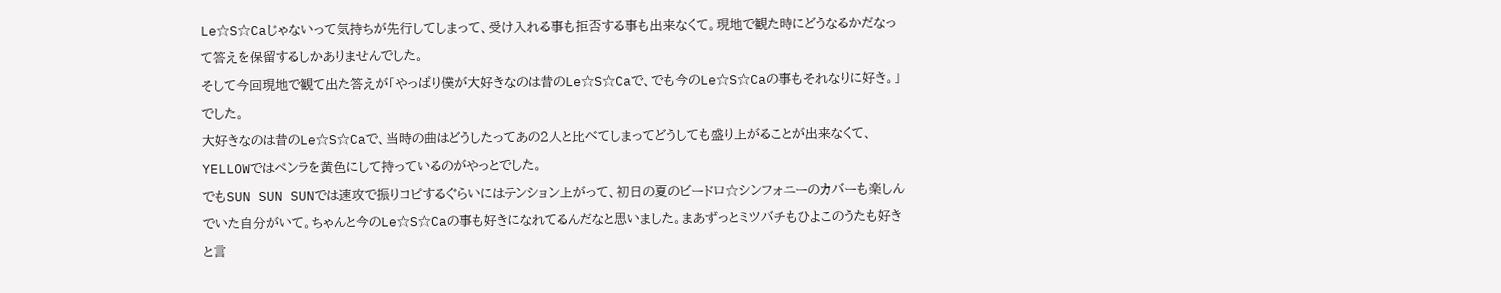Le☆S☆Caじゃないって気持ちが先行してしまって、受け入れる事も拒否する事も出来なくて。現地で観た時にどうなるかだなって答えを保留するしかありませんでした。
そして今回現地で観て出た答えが「やっぱり僕が大好きなのは昔のLe☆S☆Caで、でも今のLe☆S☆Caの事もそれなりに好き。」でした。
大好きなのは昔のLe☆S☆Caで、当時の曲はどうしたってあの2人と比べてしまってどうしても盛り上がることが出来なくて、YELLOWではペンラを黄色にして持っているのがやっとでした。
でもSUN SUN SUNでは速攻で振りコピするぐらいにはテンション上がって、初日の夏のビードロ☆シンフォニーのカバーも楽しんでいた自分がいて。ちゃんと今のLe☆S☆Caの事も好きになれてるんだなと思いました。まあずっとミツバチもひよこのうたも好きと言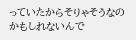っていたからそりゃそうなのかもしれないんで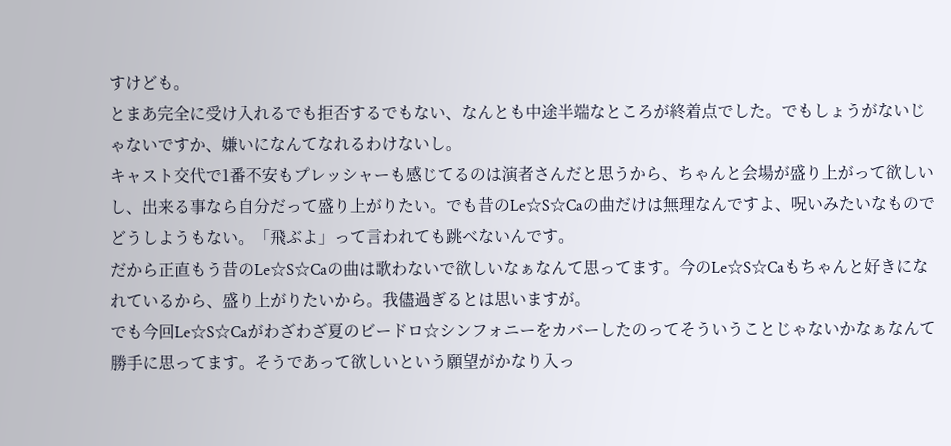すけども。
とまあ完全に受け入れるでも拒否するでもない、なんとも中途半端なところが終着点でした。でもしょうがないじゃないですか、嫌いになんてなれるわけないし。
キャスト交代で1番不安もプレッシャーも感じてるのは演者さんだと思うから、ちゃんと会場が盛り上がって欲しいし、出来る事なら自分だって盛り上がりたい。でも昔のLe☆S☆Caの曲だけは無理なんですよ、呪いみたいなものでどうしようもない。「飛ぶよ」って言われても跳べないんです。
だから正直もう昔のLe☆S☆Caの曲は歌わないで欲しいなぁなんて思ってます。今のLe☆S☆Caもちゃんと好きになれているから、盛り上がりたいから。我儘過ぎるとは思いますが。
でも今回Le☆S☆Caがわざわざ夏のビードロ☆シンフォニーをカバーしたのってそういうことじゃないかなぁなんて勝手に思ってます。そうであって欲しいという願望がかなり入っ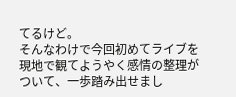てるけど。
そんなわけで今回初めてライブを現地で観てようやく感情の整理がついて、一歩踏み出せまし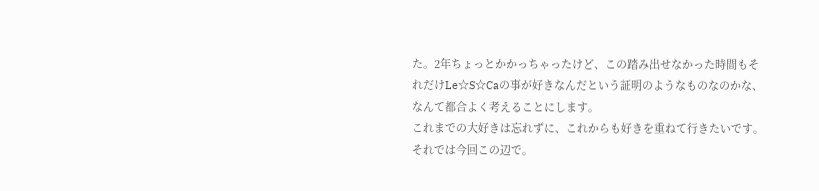た。2年ちょっとかかっちゃったけど、この踏み出せなかった時間もそれだけLe☆S☆Caの事が好きなんだという証明のようなものなのかな、なんて都合よく考えることにします。
これまでの大好きは忘れずに、これからも好きを重ねて行きたいです。
それでは今回この辺で。